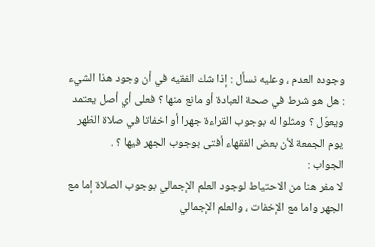وجوده العدم ، وعليه نسأل : إذا شك الفقيه في أن وجود هذا الشيء : هل هو شرط في صحة العبادة أو مانع منها ؟ فعلى أي أصل يعتمد ويعوّل ؟ ومثلوا له بوجوب القراءة جهرا أو اخفاتا في صلاة الظهر يوم الجمعة لأن بعض الفقهاء أفتى بوجوب الجهر فيها ؟ .
الجواب :
لا مفر هنا من الاحتياط لوجود العلم الإجمالي بوجوب الصلاة إما مع الجهر واما مع الإخفات ، والعلم الإجمالي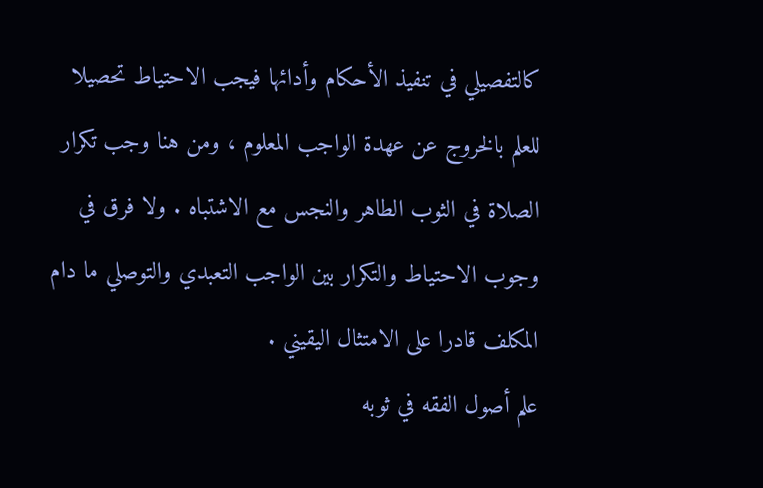كالتفصيلي في تنفيذ الأحكام وأدائها فيجب الاحتياط تحصيلا للعلم بالخروج عن عهدة الواجب المعلوم ، ومن هنا وجب تكرار الصلاة في الثوب الطاهر والنجس مع الاشتباه . ولا فرق في وجوب الاحتياط والتكرار بين الواجب التعبدي والتوصلي ما دام المكلف قادرا على الامتثال اليقيني .
علم أصول الفقه في ثوبه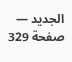الجديد — صفحة 329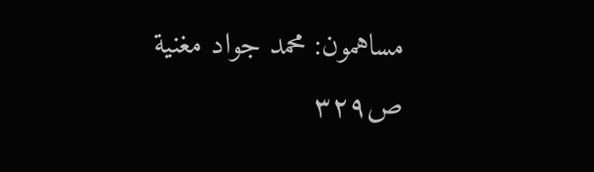مساهمون: محمد جواد مغنية
ص٣٢٩